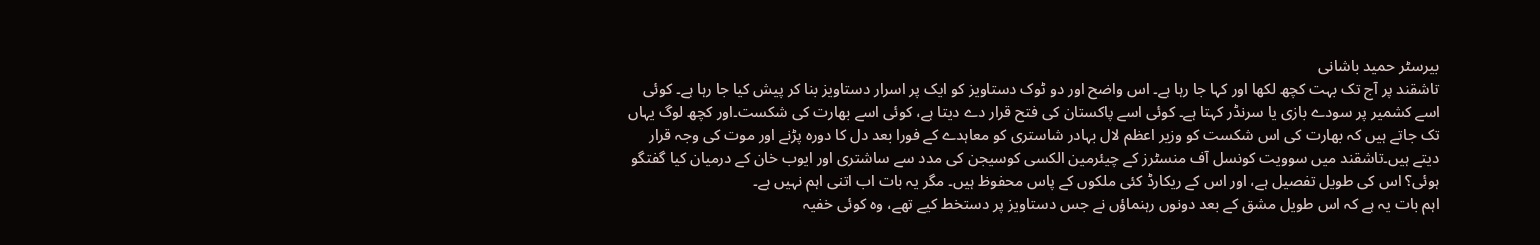بیرسٹر حمید باشانی
تاشقند پر آج تک بہت کچھ لکھا اور کہا جا رہا ہے۔ اس واضح اور دو ٹوک دستاویز کو ایک پر اسرار دستاویز بنا کر پیش کیا جا رہا ہے۔ کوئی اسے کشمیر پر سودے بازی یا سرنڈر کہتا ہے۔ کوئی اسے پاکستان کی فتح قرار دے دیتا ہے، کوئی اسے بھارت کی شکست۔اور کچھ لوگ یہاں تک جاتے ہیں کہ بھارت کی اس شکست کو وزیر اعظم لال بہادر شاستری کو معاہدے کے فورا بعد دل کا دورہ پڑنے اور موت کی وجہ قرار دیتے ہیں۔تاشقند میں سوویت کونسل آف منسٹرز کے چیئرمین الکسی کوسیجن کی مدد سے ساشتری اور ایوب خان کے درمیان کیا گفتگو ہوئی؟ اس کی طویل تفصیل ہے، اور اس کے ریکارڈ کئی ملکوں کے پاس محفوظ ہیں۔ مگر یہ بات اب اتنی اہم نہیں ہے۔
اہم بات یہ ہے کہ اس طویل مشق کے بعد دونوں رہنماؤں نے جس دستاویز پر دستخط کیے تھے، وہ کوئی خفیہ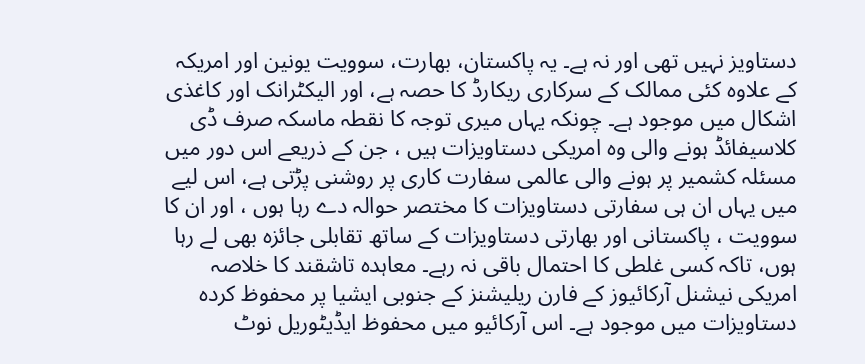دستاویز نہیں تھی اور نہ ہے۔ یہ پاکستان، بھارت، سوویت یونین اور امریکہ کے علاوہ کئی ممالک کے سرکاری ریکارڈ کا حصہ ہے، اور الیکٹرانک اور کاغذی اشکال میں موجود ہے۔ چونکہ یہاں میری توجہ کا نقطہ ماسکہ صرف ڈی کلاسیفائڈ ہونے والی وہ امریکی دستاویزات ہیں ، جن کے ذریعے اس دور میں مسئلہ کشمیر پر ہونے والی عالمی سفارت کاری پر روشنی پڑتی ہے، اس لیے میں یہاں ان ہی سفارتی دستاویزات کا مختصر حوالہ دے رہا ہوں ، اور ان کا سوویت ، پاکستانی اور بھارتی دستاویزات کے ساتھ تقابلی جائزہ بھی لے رہا ہوں، تاکہ کسی غلطی کا احتمال باقی نہ رہے۔ معاہدہ تاشقند کا خلاصہ امریکی نیشنل آرکائیوز کے فارن ریلیشنز کے جنوبی ایشیا پر محفوظ کردہ دستاویزات میں موجود ہے۔ اس آرکائیو میں محفوظ ایڈیٹوریل نوٹ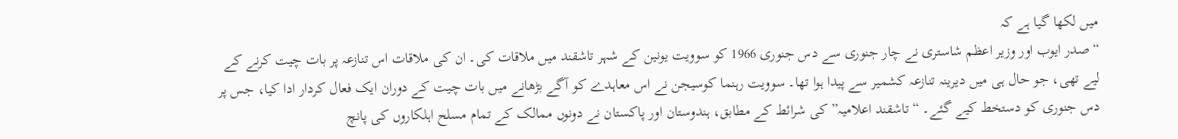میں لکھا گیا ہے کہ
“صدر ایوب اور وزیر اعظم شاستری نے چار جنوری سے دس جنوری 1966 کو سوویت یونین کے شہر تاشقند میں ملاقات کی۔ ان کی ملاقات اس تنازعہ پر بات چیت کرنے کے لیے تھی، جو حال ہی میں دیرینہ تنازعہ کشمیر سے پیدا ہوا تھا۔ سوویت رہنما کوسیجن نے اس معاہدے کو آگے بڑھانے میں بات چیت کے دوران ایک فعال کردار ادا کیا، جس پر دس جنوری کو دستخط کیے گئے۔ “تاشقند اعلامیہ” کی شرائط کے مطابق، ہندوستان اور پاکستان نے دونوں ممالک کے تمام مسلح اہلکاروں کی پانچ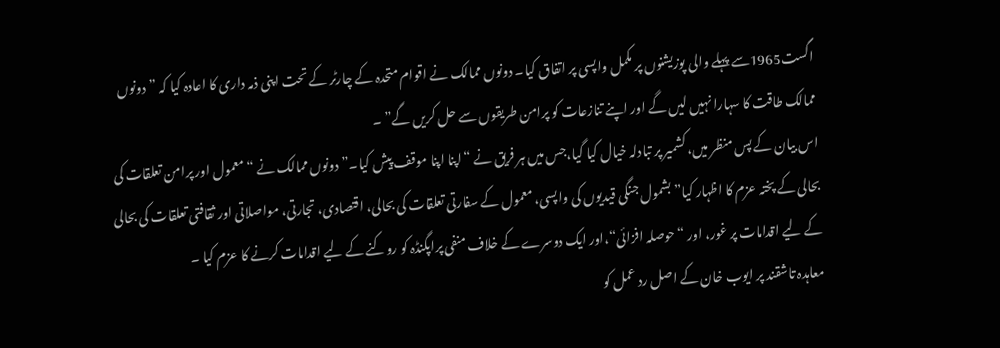اگست1965سے پہلے والی پوزیشنوں پر مکمل واپسی پر اتفاق کیا۔ دونوں ممالک نے اقوام متحدہ کے چارٹر کے تحت اپنی ذمہ داری کا اعادہ کیا کہ ” دونوں ممالک طاقت کا سہارا نہیں لیں گے اور اپنے تنازعات کو پرامن طریقوں سے حل کریں گے” ۔
اس بیان کے پس منظر میں، کشمیر پر تبادلہ خیال کیا گیا،جس میں ہر فریق نے “اپنا اپنا موقف پیش کیا۔” دونوں ممالک نے “معمول اور پرامن تعلقات کی بحالی کے پختہ عزم کا اظہار کیا” بشمول جنگی قیدیوں کی واپسی، معمول کے سفارتی تعلقات کی بحالی، اقتصادی، تجارتی، مواصلاتی اور ثقافتی تعلقات کی بحالی کے لیے اقدامات پر غور، اور “حوصلہ افزائی“،اور ایک دوسرے کے خلاف منفی پراپگنڈہ کو روکنے کے لیے اقدامات کرنے کا عزم کیا ۔
معاہدہ تاشقند پر ایوب خان کے اصل رد عمل کو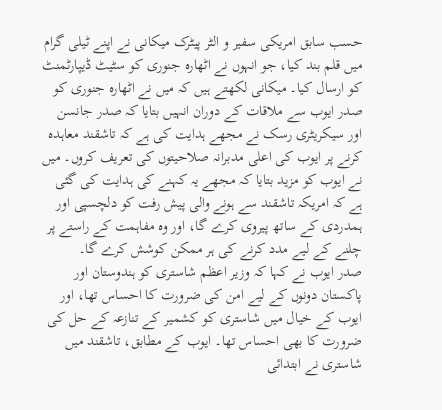حسب سابق امریکی سفیر و الٹر پیٹرک میکانی نے اپنے ٹیلی گرام میں قلم بند کیا، جو انہوں نے اٹھارہ جنوری کو سٹیٹ ڈیپارٹمنٹ کو ارسال کیا۔ میکانی لکھتے ہیں کہ میں نے اٹھارہ جنوری کو صدر ایوب سے ملاقات کے دوران انہیں بتایا کہ صدر جانسن اور سیکریٹری رسک نے مجھے ہدایت کی ہے کہ تاشقند معاہدہ کرنے پر ایوب کی اعلی مدبرانہ صلاحیتوں کی تعریف کروں۔ میں نے ایوب کو مزید بتایا کہ مجھے یہ کہنے کی ہدایت کی گئی ہے کہ امریکہ تاشقند سے ہونے والی پیش رفت کو دلچسپی اور ہمدردی کے ساتھ پیروی کرے گا، اور وہ مفاہمت کے راستے پر چلنے کے لیے مدد کرنے کی ہر ممکن کوشش کرے گا۔
صدر ایوب نے کہا کہ وزیر اعظم شاستری کو ہندوستان اور پاکستان دونوں کے لیے امن کی ضرورت کا احساس تھا، اور ایوب کے خیال میں شاستری کو کشمیر کے تنازعہ کے حل کی ضرورت کا بھی احساس تھا۔ ایوب کے مطابق، تاشقند میں شاستری نے ابتدائی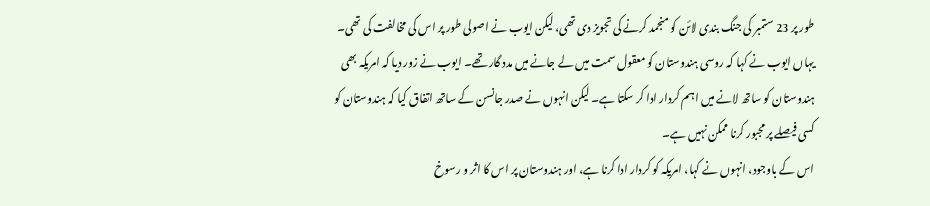طور پر 23 ستمبر کی جنگ بندی لائن کو منجمد کرنے کی تجویز دی تھی، لیکن ایوب نے اصولی طور پر اس کی مخالفت کی تھی۔ یہاں ایوب نے کہا کہ روسی ہندوستان کو معقول سمت میں لے جانے میں مدد گار تھے۔ ایوب نے زور دیا کہ امریکہ بھی ہندوستان کو ساتھ لانے میں اہم کردار ادا کر سکتا ہے۔ لیکن انہوں نے صدر جانسن کے ساتھ اتفاق کیا کہ ہندوستان کو کسی فیصلے پر مجبور کرنا ممکن نہیں ہے۔
اس کے باوجود، انہوں نے کہا، امریکہ کو کردار ادا کرنا ہے، اور ہندوستان پر اس کا اثر و رسوخ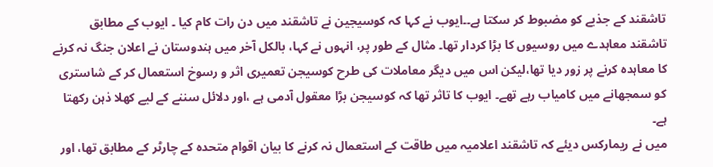تاشقند کے جذبے کو مضبوط کر سکتا ہے۔۔ایوب نے کہا کہ کوسیجین نے تاشقند میں دن رات کام کیا ۔ ایوب کے مطابق تاشقند معاہدے میں روسیوں کا بڑا کردار تھا۔ مثال کے طور پر، انہوں نے کہا، بالکل آخر میں ہندوستان نے اعلان جنگ نہ کرنے کا معاہدہ کرنے پر زور دیا تھا،لیکن اس میں دیگر معاملات کی طرح کوسیجن تعمیری اثر و رسوخ استعمال کر کے شاستری کو سمجھانے میں کامیاب رہے تھے۔ ایوب کا تاثر تھا کہ کوسیجن بڑا معقول آدمی ہے ،اور دلائل سننے کے لیے کھلا ذہن رکھتا ہے۔
میں نے ریمارکس دیئے کہ تاشقند اعلامیہ میں طاقت کے استعمال نہ کرنے کا بیان اقوام متحدہ کے چارٹر کے مطابق تھا، اور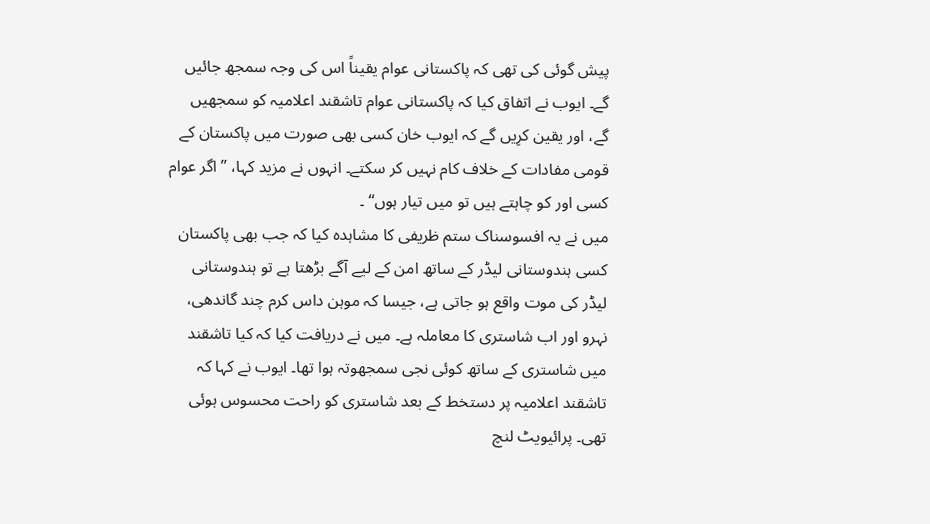پیش گوئی کی تھی کہ پاکستانی عوام یقیناً اس کی وجہ سمجھ جائیں گے۔ ایوب نے اتفاق کیا کہ پاکستانی عوام تاشقند اعلامیہ کو سمجھیں گے، اور یقین کرِیں گے کہ ایوب خان کسی بھی صورت میں پاکستان کے قومی مفادات کے خلاف کام نہیں کر سکتے۔ انہوں نے مزید کہا، ’’اگر عوام کسی اور کو چاہتے ہیں تو میں تیار ہوں‘‘ ۔
میں نے یہ افسوسناک ستم ظریفی کا مشاہدہ کیا کہ جب بھی پاکستان کسی ہندوستانی لیڈر کے ساتھ امن کے لیے آگے بڑھتا ہے تو ہندوستانی لیڈر کی موت واقع ہو جاتی ہے، جیسا کہ موہن داس کرم چند گاندھی، نہرو اور اب شاستری کا معاملہ ہے۔ میں نے دریافت کیا کہ کیا تاشقند میں شاستری کے ساتھ کوئی نجی سمجھوتہ ہوا تھا۔ ایوب نے کہا کہ تاشقند اعلامیہ پر دستخط کے بعد شاستری کو راحت محسوس ہوئی تھی۔ پرائیویٹ لنچ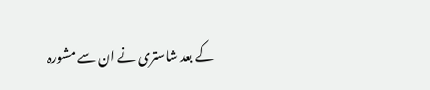کے بعد شاستری نے ان سے مشورہ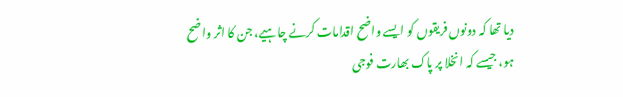دیا تھا کہ دونوں فریقوں کو ایسے واضح اقدامات کرنے چاہیے، جن کا اثر واضح ہو، جیسے کہ انخلا پر پاک بھارت فوجی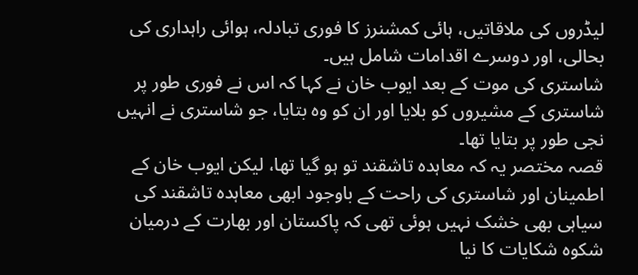لیڈروں کی ملاقاتیں، ہائی کمشنرز کا فوری تبادلہ، ہوائی راہداری کی بحالی، اور دوسرے اقدامات شامل ہیں۔
شاستری کی موت کے بعد ایوب خان نے کہا کہ اس نے فوری طور پر شاستری کے مشیروں کو بلایا اور ان کو وہ بتایا، جو شاستری نے انہیں نجی طور پر بتایا تھا۔
قصہ مختصر یہ کہ معاہدہ تاشقند تو ہو گیا تھا، لیکن ایوب خان کے اطمینان اور شاستری کی راحت کے باوجود ابھی معاہدہ تاشقند کی سیاہی بھی خشک نہیں ہوئی تھی کہ پاکستان اور بھارت کے درمیان شکوہ شکایات کا نیا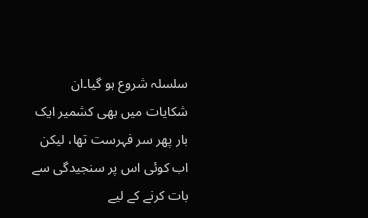سلسلہ شروع ہو گیا۔ان شکایات میں بھی کشمیر ایک بار پھر سر فہرست تھا، لیکن اب کوئی اس پر سنجیدگی سے بات کرنے کے لیے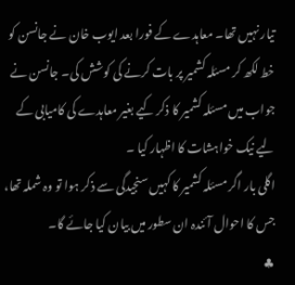تیار نہیں تھا۔ معاہدے کے فورا بعد ایوب خان نے جانسن کو خط لکھ کر مسئلہ کشمیر پر بات کرنے کی کوشش کی۔ جانسن نے جواب میں مسئلہ کشمیر کا ذکر کیے بغیر معاہدے کی کامیابی کے لیے نیک خواہشات کا اظہار کیا ۔
اگلی بار اگر مسئلہ کشمیر کا کہیں سنجیدگی سے ذکر ہوا تو وہ شملہ تھا، جس کا احوال آئندہ ان سطور میں بیان کیا جائے گا۔
♣